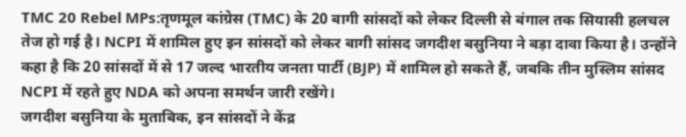TMC 20 Rebel MPs:तृणमूल कांग्रेस (TMC) के 20 बागी सांसदों को लेकर दिल्ली से बंगाल तक सियासी हलचल तेज हो गई है। NCPI में शामिल हुए इन सांसदों को लेकर बागी सांसद जगदीश बसुनिया ने बड़ा दावा किया है। उन्होंने कहा है कि 20 सांसदों में से 17 जल्द भारतीय जनता पार्टी (BJP) में शामिल हो सकते हैं, जबकि तीन मुस्लिम सांसद NCPI में रहते हुए NDA को अपना समर्थन जारी रखेंगे।
जगदीश बसुनिया के मुताबिक, इन सांसदों ने केंद्र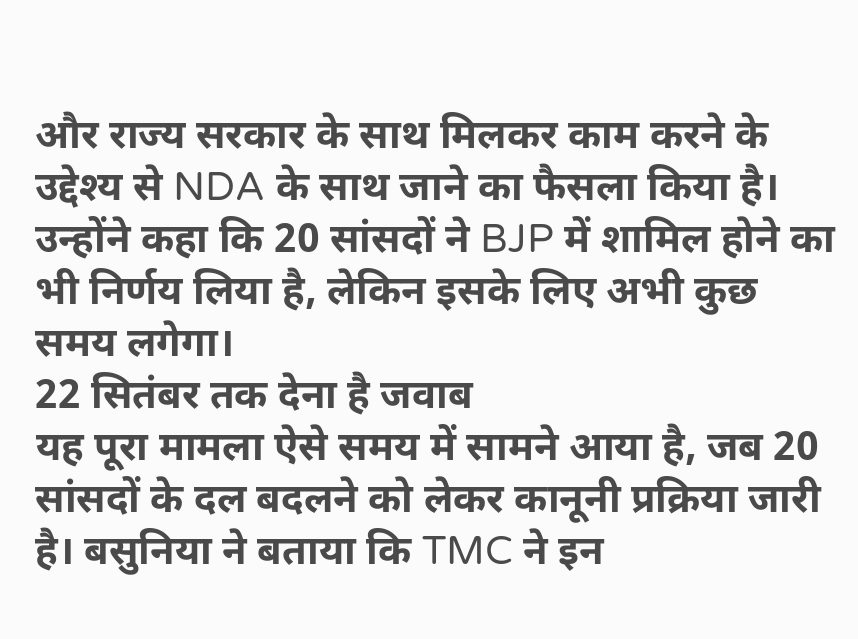और राज्य सरकार के साथ मिलकर काम करने के उद्देश्य से NDA के साथ जाने का फैसला किया है। उन्होंने कहा कि 20 सांसदों ने BJP में शामिल होने का भी निर्णय लिया है, लेकिन इसके लिए अभी कुछ समय लगेगा।
22 सितंबर तक देना है जवाब
यह पूरा मामला ऐसे समय में सामने आया है, जब 20 सांसदों के दल बदलने को लेकर कानूनी प्रक्रिया जारी है। बसुनिया ने बताया कि TMC ने इन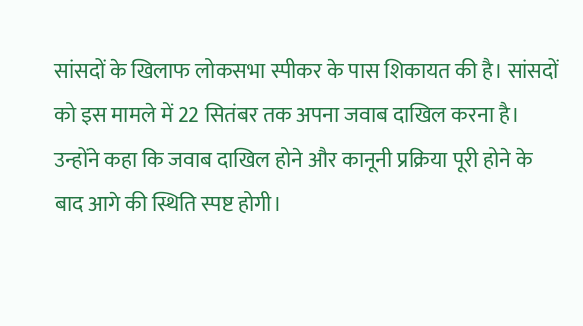सांसदों के खिलाफ लोकसभा स्पीकर के पास शिकायत की है। सांसदों को इस मामले में 22 सितंबर तक अपना जवाब दाखिल करना है।
उन्होंने कहा कि जवाब दाखिल होने और कानूनी प्रक्रिया पूरी होने के बाद आगे की स्थिति स्पष्ट होगी।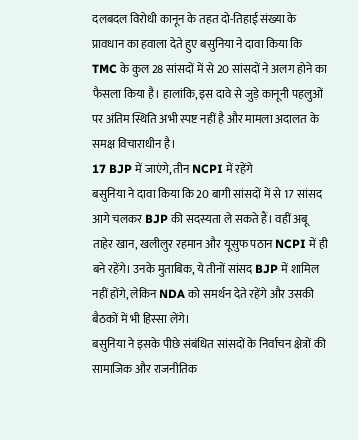दलबदल विरोधी कानून के तहत दो-तिहाई संख्या के प्रावधान का हवाला देते हुए बसुनिया ने दावा किया कि TMC के कुल 28 सांसदों में से 20 सांसदों ने अलग होने का फैसला किया है। हालांकि, इस दावे से जुड़े कानूनी पहलुओं पर अंतिम स्थिति अभी स्पष्ट नहीं है और मामला अदालत के समक्ष विचाराधीन है।
17 BJP में जाएंगे, तीन NCPI में रहेंगे
बसुनिया ने दावा किया कि 20 बागी सांसदों में से 17 सांसद आगे चलकर BJP की सदस्यता ले सकते हैं। वहीं अबू ताहेर खान, खलीलुर रहमान और यूसुफ पठान NCPI में ही बने रहेंगे। उनके मुताबिक, ये तीनों सांसद BJP में शामिल नहीं होंगे, लेकिन NDA को समर्थन देते रहेंगे और उसकी बैठकों में भी हिस्सा लेंगे।
बसुनिया ने इसके पीछे संबंधित सांसदों के निर्वाचन क्षेत्रों की सामाजिक और राजनीतिक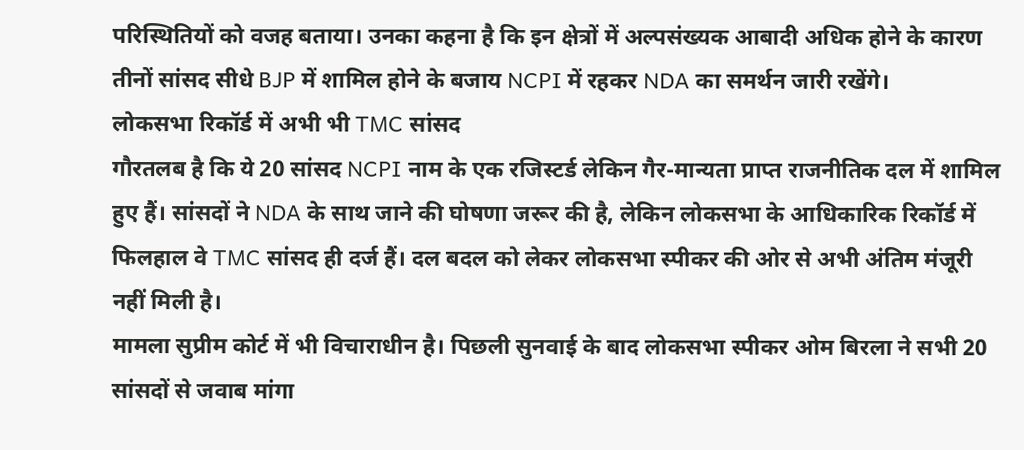परिस्थितियों को वजह बताया। उनका कहना है कि इन क्षेत्रों में अल्पसंख्यक आबादी अधिक होने के कारण तीनों सांसद सीधे BJP में शामिल होने के बजाय NCPI में रहकर NDA का समर्थन जारी रखेंगे।
लोकसभा रिकॉर्ड में अभी भी TMC सांसद
गौरतलब है कि ये 20 सांसद NCPI नाम के एक रजिस्टर्ड लेकिन गैर-मान्यता प्राप्त राजनीतिक दल में शामिल हुए हैं। सांसदों ने NDA के साथ जाने की घोषणा जरूर की है, लेकिन लोकसभा के आधिकारिक रिकॉर्ड में फिलहाल वे TMC सांसद ही दर्ज हैं। दल बदल को लेकर लोकसभा स्पीकर की ओर से अभी अंतिम मंजूरी नहीं मिली है।
मामला सुप्रीम कोर्ट में भी विचाराधीन है। पिछली सुनवाई के बाद लोकसभा स्पीकर ओम बिरला ने सभी 20 सांसदों से जवाब मांगा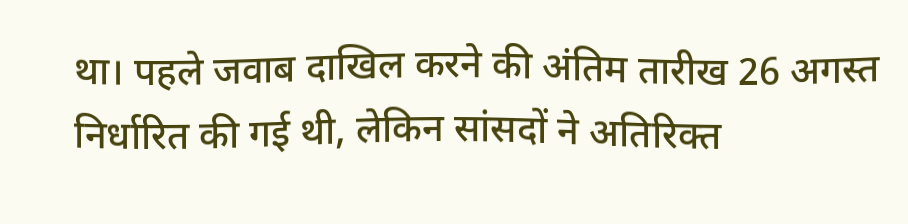था। पहले जवाब दाखिल करने की अंतिम तारीख 26 अगस्त निर्धारित की गई थी, लेकिन सांसदों ने अतिरिक्त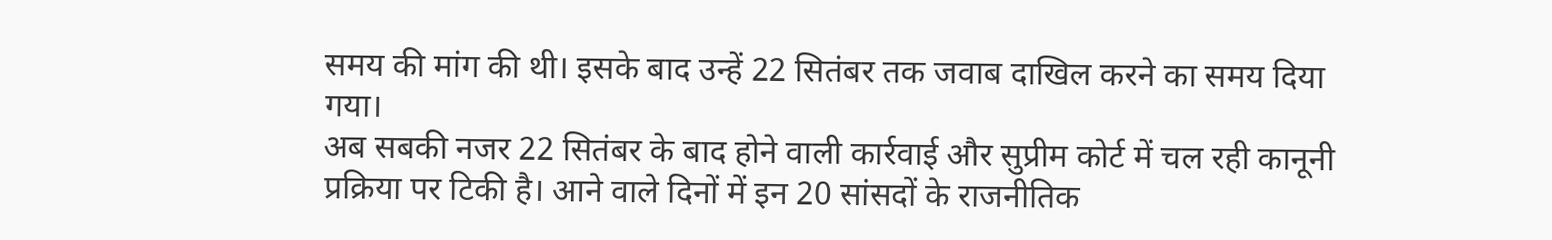समय की मांग की थी। इसके बाद उन्हें 22 सितंबर तक जवाब दाखिल करने का समय दिया गया।
अब सबकी नजर 22 सितंबर के बाद होने वाली कार्रवाई और सुप्रीम कोर्ट में चल रही कानूनी प्रक्रिया पर टिकी है। आने वाले दिनों में इन 20 सांसदों के राजनीतिक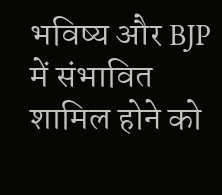भविष्य और BJP में संभावित शामिल होने को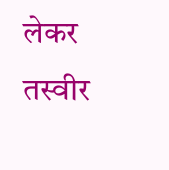लेकर तस्वीर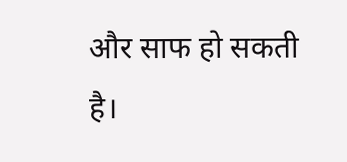और साफ हो सकती है।